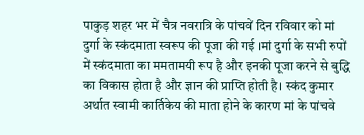पाकुड़ शहर भर में चैत्र नवरात्रि के पांचवें दिन रविवार को मां दुर्गा के स्कंदमाता स्वरूप की पूजा की गई ।मां दुर्गा के सभी रुपों में स्कंदमाता का ममतामयी रूप है और इनकी पूजा करने से बुद्धि का विकास होता है और ज्ञान की प्राप्ति होती है। स्कंद कुमार अर्थात स्वामी कार्तिकेय की माता होने के कारण मां के पांचवे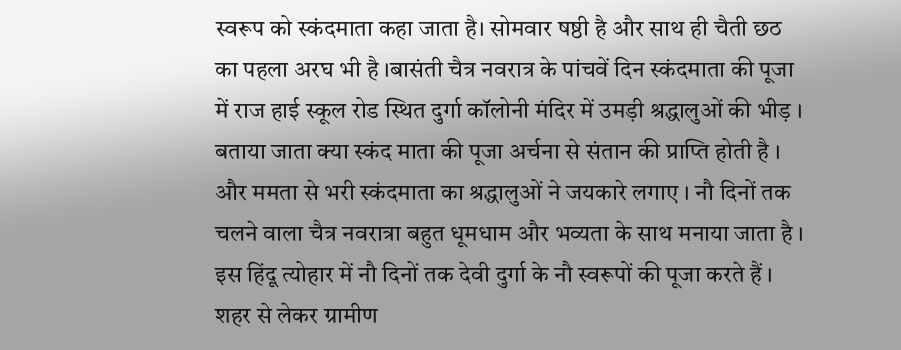स्वरूप को स्कंदमाता कहा जाता है। सोमवार षष्ठी है और साथ ही चैती छठ का पहला अरघ भी है ।बासंती चैत्र नवरात्र के पांचवें दिन स्कंदमाता की पूजा में राज हाई स्कूल रोड स्थित दुर्गा कॉलोनी मंदिर में उमड़ी श्रद्धालुओं की भीड़ । बताया जाता क्या स्कंद माता की पूजा अर्चना से संतान की प्राप्ति होती है । और ममता से भरी स्कंदमाता का श्रद्धालुओं ने जयकारे लगाए । नौ दिनों तक चलने वाला चैत्र नवरात्रा बहुत धूमधाम और भव्यता के साथ मनाया जाता है । इस हिंदू त्योहार में नौ दिनों तक देवी दुर्गा के नौ स्वरूपों की पूजा करते हैं ।
शहर से लेकर ग्रामीण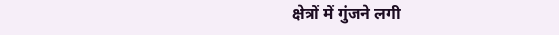क्षेत्रों में गुंजने लगी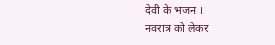देवी के भजन ।
नवरात्र को लेकर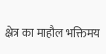क्ष्रेत्र का माहौल भक्तिमय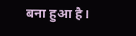बना हुआ है।